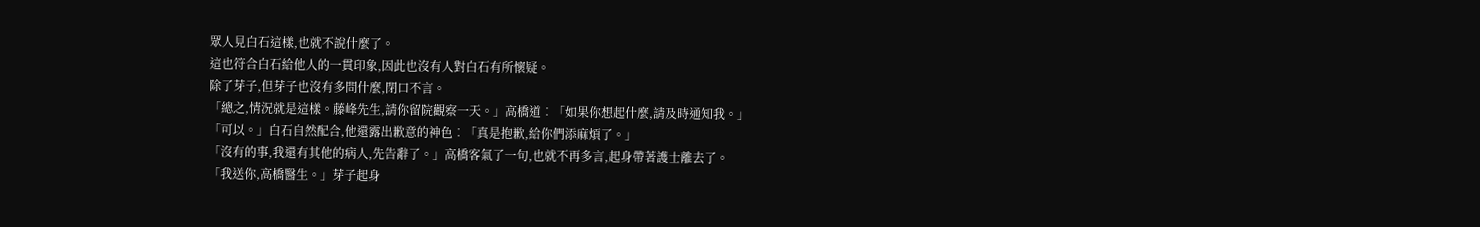眾人見白石這樣,也就不說什麼了。
這也符合白石給他人的一貫印象,因此也沒有人對白石有所懷疑。
除了芽子,但芽子也沒有多問什麼,閉口不言。
「總之,情況就是這樣。藤峰先生,請你留院觀察一天。」高橋道︰「如果你想起什麼,請及時通知我。」
「可以。」白石自然配合,他還露出歉意的神色︰「真是抱歉,給你們添麻煩了。」
「沒有的事,我還有其他的病人,先告辭了。」高橋客氣了一句,也就不再多言,起身帶著護士離去了。
「我送你,高橋醫生。」芽子起身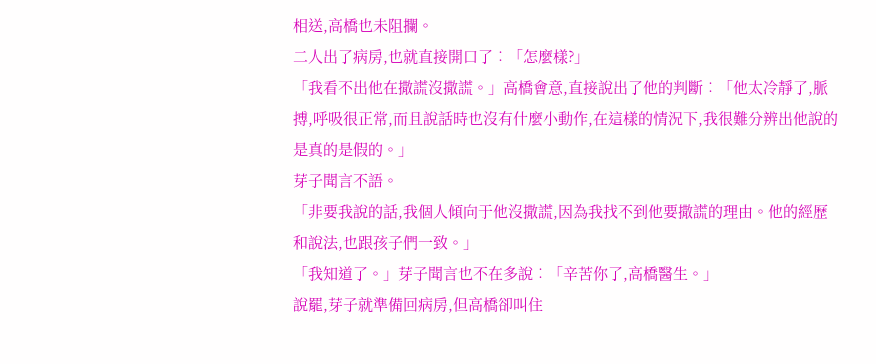相送,高橋也未阻攔。
二人出了病房,也就直接開口了︰「怎麼樣?」
「我看不出他在撒謊沒撒謊。」高橋會意,直接說出了他的判斷︰「他太冷靜了,脈搏,呼吸很正常,而且說話時也沒有什麼小動作,在這樣的情況下,我很難分辨出他說的是真的是假的。」
芽子聞言不語。
「非要我說的話,我個人傾向于他沒撒謊,因為我找不到他要撒謊的理由。他的經歷和說法,也跟孩子們一致。」
「我知道了。」芽子聞言也不在多說︰「辛苦你了,高橋醫生。」
說罷,芽子就準備回病房,但高橋卻叫住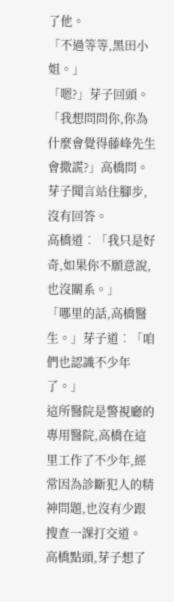了他。
「不過等等,黑田小姐。」
「嗯?」芽子回頭。
「我想問問你,你為什麼會覺得藤峰先生會撒謊?」高橋問。
芽子聞言站住腳步,沒有回答。
高橋道︰「我只是好奇,如果你不願意說,也沒關系。」
「哪里的話,高橋醫生。」芽子道︰「咱們也認識不少年了。」
這所醫院是警視廳的專用醫院,高橋在這里工作了不少年,經常因為診斷犯人的精神問題,也沒有少跟搜查一課打交道。
高橋點頭,芽子想了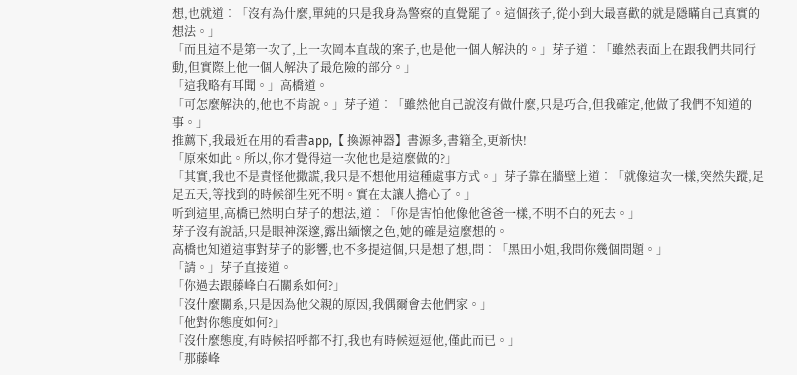想,也就道︰「沒有為什麼,單純的只是我身為警察的直覺罷了。這個孩子,從小到大最喜歡的就是隱瞞自己真實的想法。」
「而且這不是第一次了,上一次岡本直哉的案子,也是他一個人解決的。」芽子道︰「雖然表面上在跟我們共同行動,但實際上他一個人解決了最危險的部分。」
「這我略有耳聞。」高橋道。
「可怎麼解決的,他也不肯說。」芽子道︰「雖然他自己說沒有做什麼,只是巧合,但我確定,他做了我們不知道的事。」
推薦下,我最近在用的看書app,【 換源神器】書源多,書籍全,更新快!
「原來如此。所以,你才覺得這一次他也是這麼做的?」
「其實,我也不是責怪他撒謊,我只是不想他用這種處事方式。」芽子靠在牆壁上道︰「就像這次一樣,突然失蹤,足足五天,等找到的時候卻生死不明。實在太讓人擔心了。」
听到這里,高橋已然明白芽子的想法,道︰「你是害怕他像他爸爸一樣,不明不白的死去。」
芽子沒有說話,只是眼神深邃,露出緬懷之色,她的確是這麼想的。
高橋也知道這事對芽子的影響,也不多提這個,只是想了想,問︰「黑田小姐,我問你幾個問題。」
「請。」芽子直接道。
「你過去跟藤峰白石關系如何?」
「沒什麼關系,只是因為他父親的原因,我偶爾會去他們家。」
「他對你態度如何?」
「沒什麼態度,有時候招呼都不打,我也有時候逗逗他,僅此而已。」
「那藤峰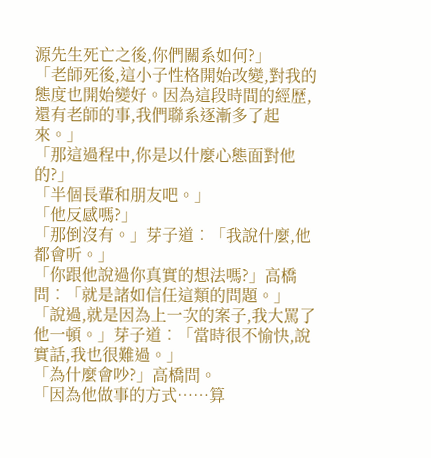源先生死亡之後,你們關系如何?」
「老師死後,這小子性格開始改變,對我的態度也開始變好。因為這段時間的經歷,還有老師的事,我們聯系逐漸多了起來。」
「那這過程中,你是以什麼心態面對他的?」
「半個長輩和朋友吧。」
「他反感嗎?」
「那倒沒有。」芽子道︰「我說什麼,他都會听。」
「你跟他說過你真實的想法嗎?」高橋問︰「就是諸如信任這類的問題。」
「說過,就是因為上一次的案子,我大罵了他一頓。」芽子道︰「當時很不愉快,說實話,我也很難過。」
「為什麼會吵?」高橋問。
「因為他做事的方式……算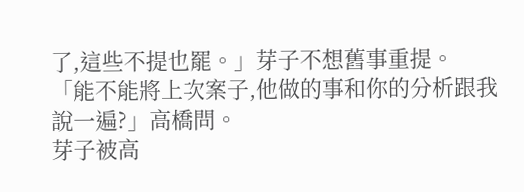了,這些不提也罷。」芽子不想舊事重提。
「能不能將上次案子,他做的事和你的分析跟我說一遍?」高橋問。
芽子被高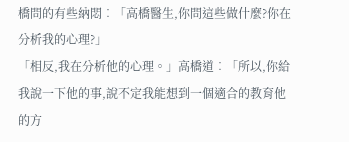橋問的有些納悶︰「高橋醫生,你問這些做什麼?你在分析我的心理?」
「相反,我在分析他的心理。」高橋道︰「所以,你給我說一下他的事,說不定我能想到一個適合的教育他的方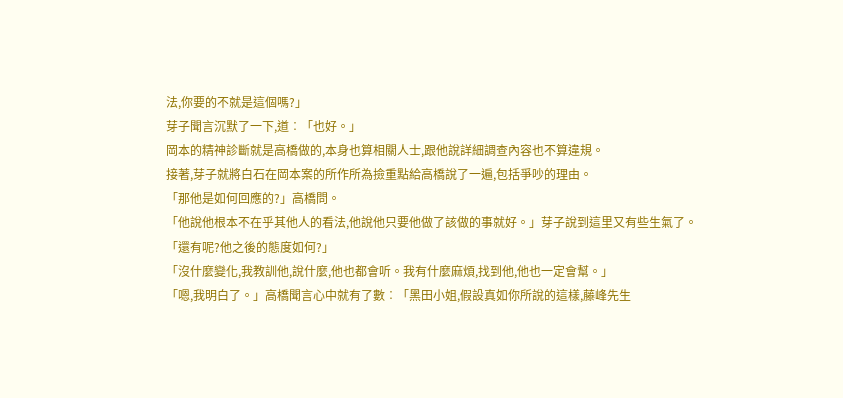法,你要的不就是這個嗎?」
芽子聞言沉默了一下,道︰「也好。」
岡本的精神診斷就是高橋做的,本身也算相關人士,跟他說詳細調查內容也不算違規。
接著,芽子就將白石在岡本案的所作所為撿重點給高橋說了一遍,包括爭吵的理由。
「那他是如何回應的?」高橋問。
「他說他根本不在乎其他人的看法,他說他只要他做了該做的事就好。」芽子說到這里又有些生氣了。
「還有呢?他之後的態度如何?」
「沒什麼變化,我教訓他,說什麼,他也都會听。我有什麼麻煩,找到他,他也一定會幫。」
「嗯,我明白了。」高橋聞言心中就有了數︰「黑田小姐,假設真如你所說的這樣,藤峰先生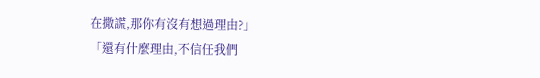在撒謊,那你有沒有想過理由?」
「還有什麼理由,不信任我們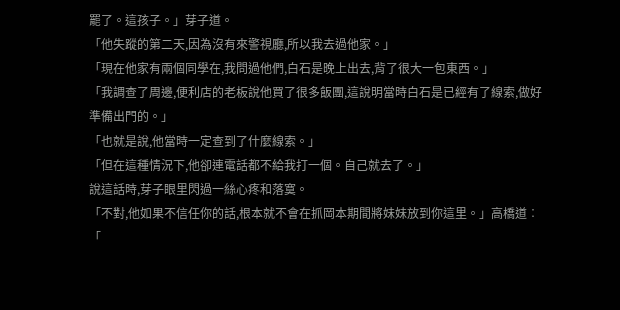罷了。這孩子。」芽子道。
「他失蹤的第二天,因為沒有來警視廳,所以我去過他家。」
「現在他家有兩個同學在,我問過他們,白石是晚上出去,背了很大一包東西。」
「我調查了周邊,便利店的老板說他買了很多飯團,這說明當時白石是已經有了線索,做好準備出門的。」
「也就是說,他當時一定查到了什麼線索。」
「但在這種情況下,他卻連電話都不給我打一個。自己就去了。」
說這話時,芽子眼里閃過一絲心疼和落寞。
「不對,他如果不信任你的話,根本就不會在抓岡本期間將妹妹放到你這里。」高橋道︰「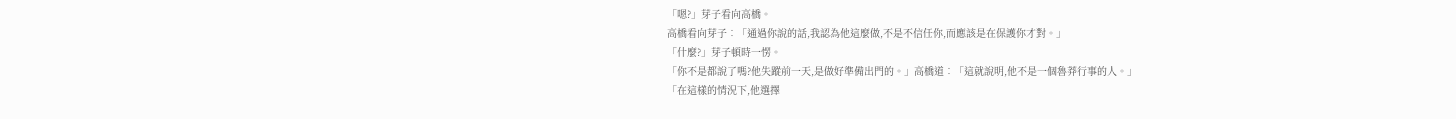「嗯?」芽子看向高橋。
高橋看向芽子︰「通過你說的話,我認為他這麼做,不是不信任你,而應該是在保護你才對。」
「什麼?」芽子頓時一愣。
「你不是都說了嗎?他失蹤前一天,是做好準備出門的。」高橋道︰「這就說明,他不是一個魯莽行事的人。」
「在這樣的情況下,他選擇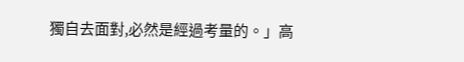獨自去面對,必然是經過考量的。」高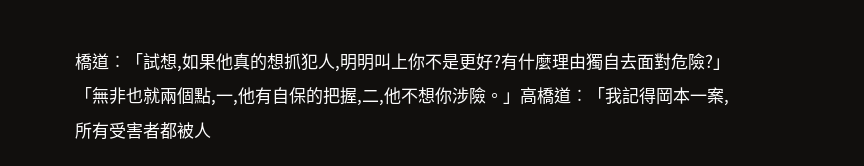橋道︰「試想,如果他真的想抓犯人,明明叫上你不是更好?有什麼理由獨自去面對危險?」
「無非也就兩個點,一,他有自保的把握,二,他不想你涉險。」高橋道︰「我記得岡本一案,所有受害者都被人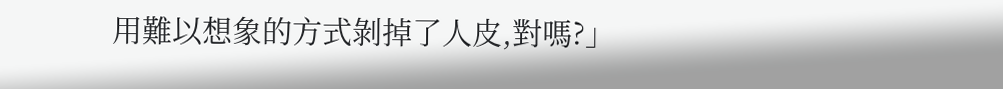用難以想象的方式剝掉了人皮,對嗎?」